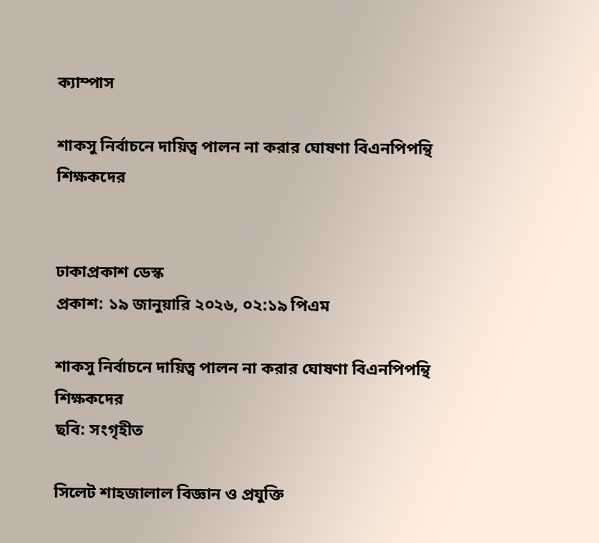ক্যাম্পাস

শাকসু নির্বাচনে দায়িত্ব পালন না করার ঘোষণা বিএনপিপন্থি শিক্ষকদের


ঢাকাপ্রকাশ ডেস্ক
প্রকাশ: ১৯ জানুয়ারি ২০২৬, ০২:১৯ পিএম

শাকসু নির্বাচনে দায়িত্ব পালন না করার ঘোষণা বিএনপিপন্থি শিক্ষকদের
ছবি: সংগৃহীত

সিলেট শাহজালাল বিজ্ঞান ও প্রযুক্তি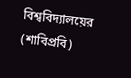বিশ্ববিদ্যালয়ের (শাবিপ্রবি)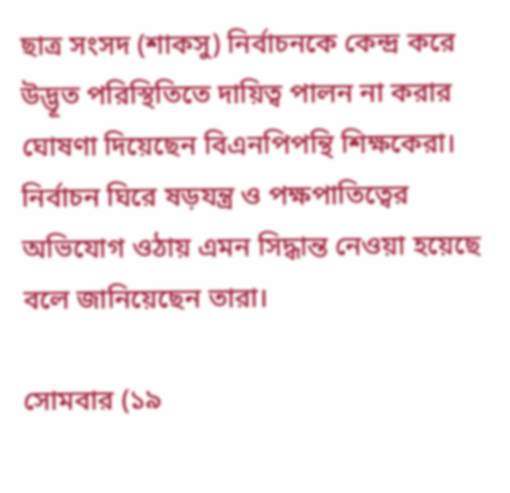ছাত্র সংসদ (শাকসু) নির্বাচনকে কেন্দ্র করে উদ্ভূত পরিস্থিতিতে দায়িত্ব পালন না করার ঘোষণা দিয়েছেন বিএনপিপন্থি শিক্ষকেরা। নির্বাচন ঘিরে ষড়যন্ত্র ও পক্ষপাতিত্বের অভিযোগ ওঠায় এমন সিদ্ধান্ত নেওয়া হয়েছে বলে জানিয়েছেন তারা।

সোমবার (১৯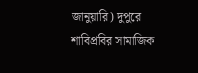জানুয়ারি) দুপুরে শাবিপ্রবির সামাজিক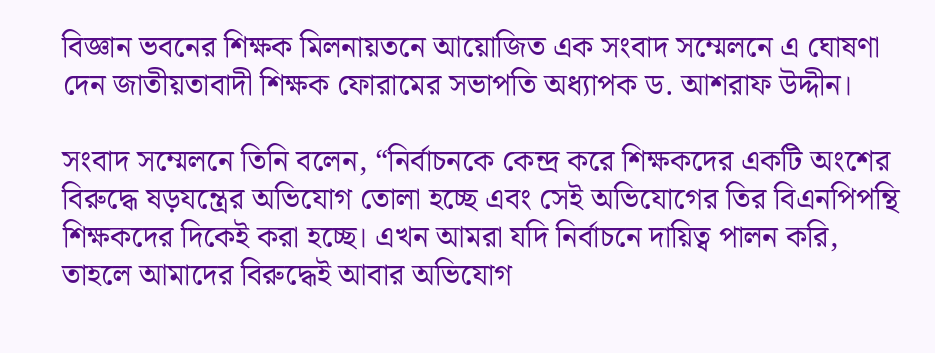বিজ্ঞান ভবনের শিক্ষক মিলনায়তনে আয়োজিত এক সংবাদ সম্মেলনে এ ঘোষণা দেন জাতীয়তাবাদী শিক্ষক ফোরামের সভাপতি অধ্যাপক ড. আশরাফ উদ্দীন।

সংবাদ সম্মেলনে তিনি বলেন, “নির্বাচনকে কেন্দ্র করে শিক্ষকদের একটি অংশের বিরুদ্ধে ষড়যন্ত্রের অভিযোগ তোলা হচ্ছে এবং সেই অভিযোগের তির বিএনপিপন্থি শিক্ষকদের দিকেই করা হচ্ছে। এখন আমরা যদি নির্বাচনে দায়িত্ব পালন করি, তাহলে আমাদের বিরুদ্ধেই আবার অভিযোগ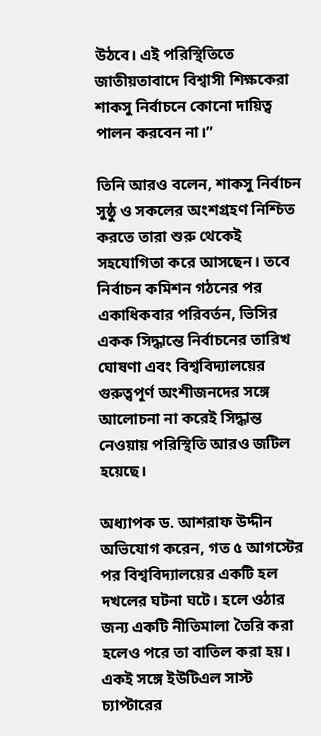উঠবে। এই পরিস্থিতিতে জাতীয়তাবাদে বিশ্বাসী শিক্ষকেরা শাকসু নির্বাচনে কোনো দায়িত্ব পালন করবেন না।”

তিনি আরও বলেন, শাকসু নির্বাচন সুষ্ঠু ও সকলের অংশগ্রহণ নিশ্চিত করতে তারা শুরু থেকেই সহযোগিতা করে আসছেন। তবে নির্বাচন কমিশন গঠনের পর একাধিকবার পরিবর্তন, ভিসির একক সিদ্ধান্তে নির্বাচনের তারিখ ঘোষণা এবং বিশ্ববিদ্যালয়ের গুরুত্বপূর্ণ অংশীজনদের সঙ্গে আলোচনা না করেই সিদ্ধান্ত নেওয়ায় পরিস্থিতি আরও জটিল হয়েছে।

অধ্যাপক ড. আশরাফ উদ্দীন অভিযোগ করেন, গত ৫ আগস্টের পর বিশ্ববিদ্যালয়ের একটি হল দখলের ঘটনা ঘটে। হলে ওঠার জন্য একটি নীতিমালা তৈরি করা হলেও পরে তা বাতিল করা হয়। একই সঙ্গে ইউটিএল সাস্ট চ্যাপ্টারের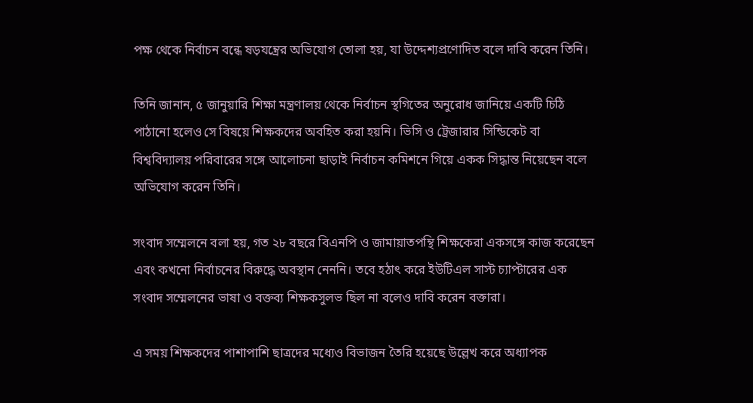পক্ষ থেকে নির্বাচন বন্ধে ষড়যন্ত্রের অভিযোগ তোলা হয়, যা উদ্দেশ্যপ্রণোদিত বলে দাবি করেন তিনি।

তিনি জানান, ৫ জানুয়ারি শিক্ষা মন্ত্রণালয় থেকে নির্বাচন স্থগিতের অনুরোধ জানিয়ে একটি চিঠি পাঠানো হলেও সে বিষয়ে শিক্ষকদের অবহিত করা হয়নি। ভিসি ও ট্রেজারার সিন্ডিকেট বা বিশ্ববিদ্যালয় পরিবারের সঙ্গে আলোচনা ছাড়াই নির্বাচন কমিশনে গিয়ে একক সিদ্ধান্ত নিয়েছেন বলে অভিযোগ করেন তিনি।

সংবাদ সম্মেলনে বলা হয়, গত ২৮ বছরে বিএনপি ও জামায়াতপন্থি শিক্ষকেরা একসঙ্গে কাজ করেছেন এবং কখনো নির্বাচনের বিরুদ্ধে অবস্থান নেননি। তবে হঠাৎ করে ইউটিএল সাস্ট চ্যাপ্টারের এক সংবাদ সম্মেলনের ভাষা ও বক্তব্য শিক্ষকসুলভ ছিল না বলেও দাবি করেন বক্তারা।

এ সময় শিক্ষকদের পাশাপাশি ছাত্রদের মধ্যেও বিভাজন তৈরি হয়েছে উল্লেখ করে অধ্যাপক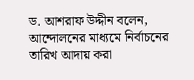ড. আশরাফ উদ্দীন বলেন, আন্দোলনের মাধ্যমে নির্বাচনের তারিখ আদায় করা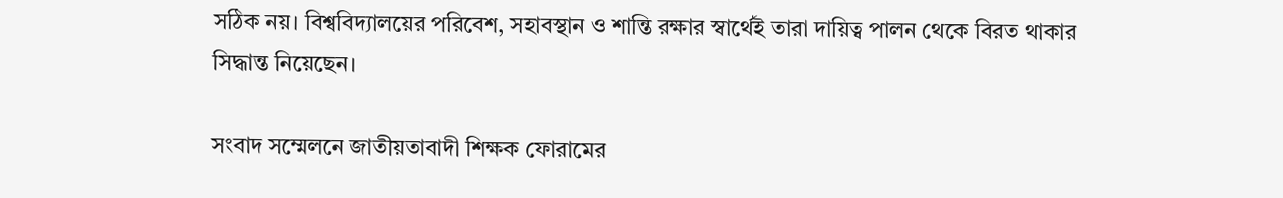সঠিক নয়। বিশ্ববিদ্যালয়ের পরিবেশ, সহাবস্থান ও শান্তি রক্ষার স্বার্থেই তারা দায়িত্ব পালন থেকে বিরত থাকার সিদ্ধান্ত নিয়েছেন।

সংবাদ সম্মেলনে জাতীয়তাবাদী শিক্ষক ফোরামের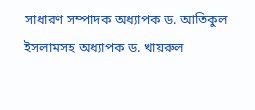সাধারণ সম্পাদক অধ্যাপক ড. আতিকুল ইসলামসহ অধ্যাপক ড. খায়রুল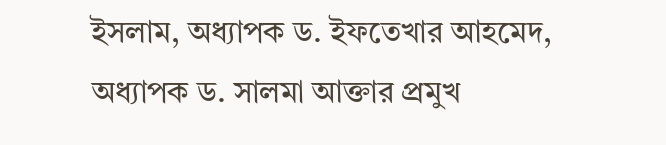ইসলাম, অধ্যাপক ড. ইফতেখার আহমেদ, অধ্যাপক ড. সালমা আক্তার প্রমুখ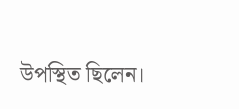উপস্থিত ছিলেন।